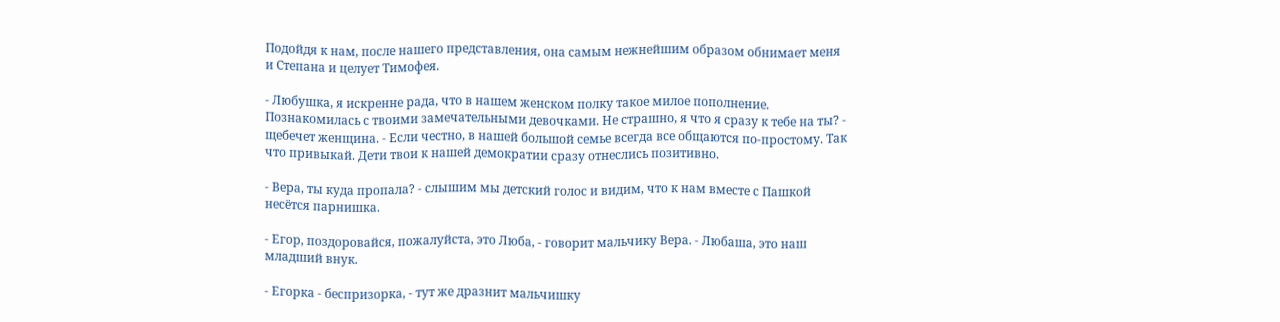Подойдя к нам, после нашего представления, она самым нежнейшим образом обнимает меня и Степана и целует Тимофея.

- Любушка, я искренне рада, что в нашем женском полку такое милое пополнение. Познакомилась с твоими замечательными девочками. Не страшно, я что я сразу к тебе на ты? - щебечет женщина. - Если честно, в нашей большой семье всегда все общаются по-простому. Так что привыкай. Дети твои к нашей демократии сразу отнеслись позитивно.

- Вера, ты куда пропала? - слышим мы детский голос и видим, что к нам вместе с Пашкой несётся парнишка.

- Егор, поздоровайся, пожалуйста, это Люба, - говорит мальчику Вера. - Любаша, это наш младший внук.

- Егорка - беспризорка, - тут же дразнит мальчишку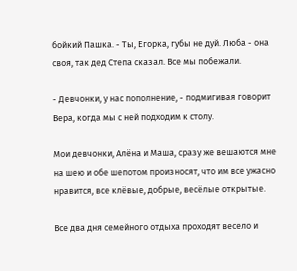бойкий Пашка. - Ты, Егорка, губы не дуй. Люба - она своя, так дед Степа сказал. Все мы побежали.

- Девчонки, у нас пополнение, - подмигивая говорит Вера, когда мы с ней подходим к столу.

Мои девчонки, Алёна и Маша, сразу же вешаются мне на шею и обе шепотом произносят, что им все ужасно нравится, все клёвые, добрые, весёлые открытые.

Все два дня семейного отдыха проходят весело и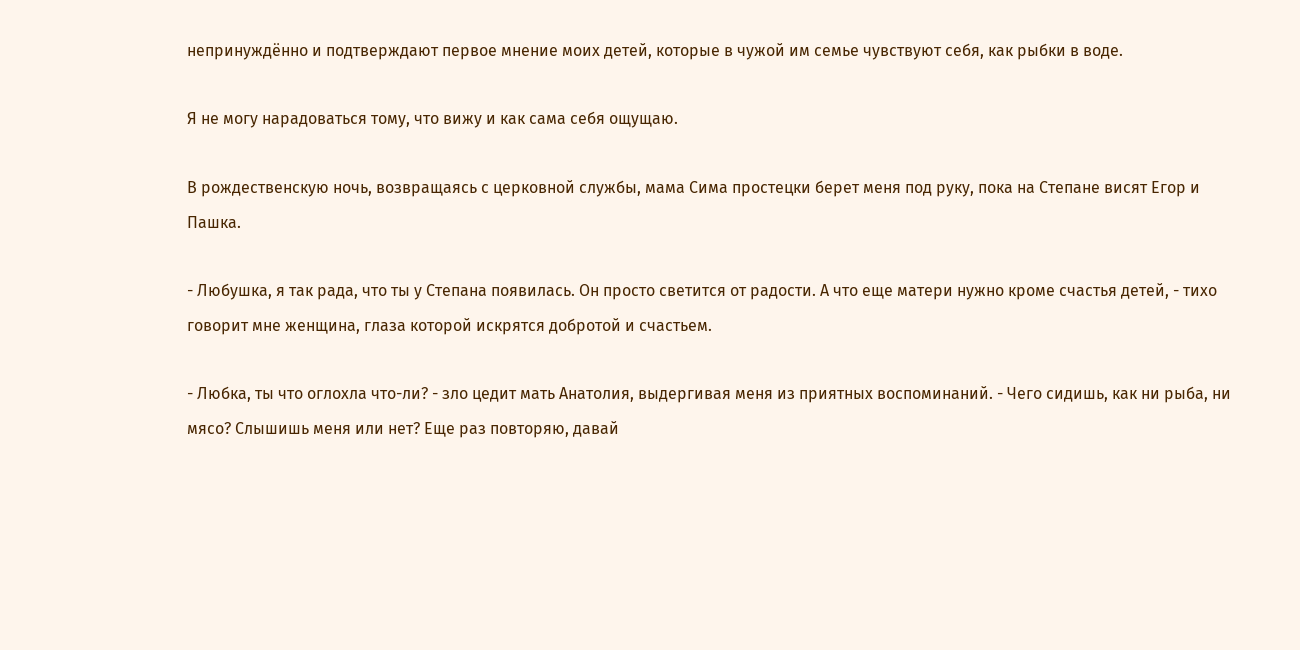непринуждённо и подтверждают первое мнение моих детей, которые в чужой им семье чувствуют себя, как рыбки в воде.

Я не могу нарадоваться тому, что вижу и как сама себя ощущаю.

В рождественскую ночь, возвращаясь с церковной службы, мама Сима простецки берет меня под руку, пока на Степане висят Егор и Пашка.

- Любушка, я так рада, что ты у Степана появилась. Он просто светится от радости. А что еще матери нужно кроме счастья детей, - тихо говорит мне женщина, глаза которой искрятся добротой и счастьем.

- Любка, ты что оглохла что-ли? - зло цедит мать Анатолия, выдергивая меня из приятных воспоминаний. - Чего сидишь, как ни рыба, ни мясо? Слышишь меня или нет? Еще раз повторяю, давай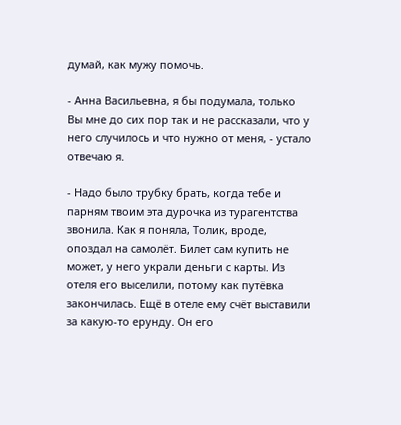думай, как мужу помочь.

- Анна Васильевна, я бы подумала, только Вы мне до сих пор так и не рассказали, что у него случилось и что нужно от меня, - устало отвечаю я.

- Надо было трубку брать, когда тебе и парням твоим эта дурочка из турагентства звонила. Как я поняла, Толик, вроде, опоздал на самолёт. Билет сам купить не может, у него украли деньги с карты. Из отеля его выселили, потому как путёвка закончилась. Ещё в отеле ему счёт выставили за какую-то ерунду. Он его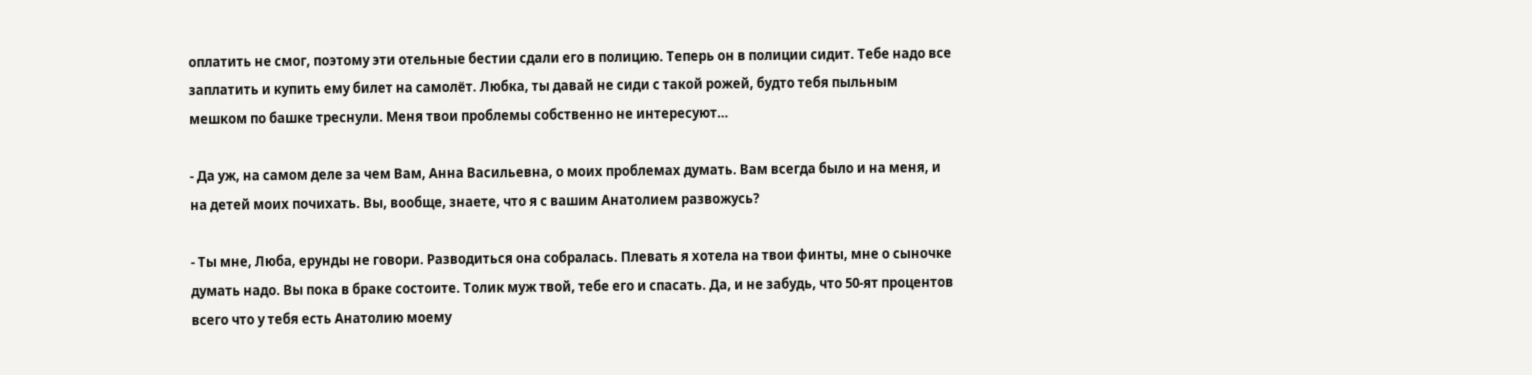оплатить не смог, поэтому эти отельные бестии сдали его в полицию. Теперь он в полиции сидит. Тебе надо все заплатить и купить ему билет на самолёт. Любка, ты давай не сиди с такой рожей, будто тебя пыльным мешком по башке треснули. Меня твои проблемы собственно не интересуют…

- Да уж, на самом деле за чем Вам, Анна Васильевна, о моих проблемах думать. Вам всегда было и на меня, и на детей моих почихать. Вы, вообще, знаете, что я с вашим Анатолием развожусь?

- Ты мне, Люба, ерунды не говори. Разводиться она собралась. Плевать я хотела на твои финты, мне о сыночке думать надо. Вы пока в браке состоите. Толик муж твой, тебе его и спасать. Да, и не забудь, что 50-ят процентов всего что у тебя есть Анатолию моему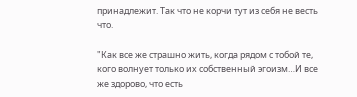принадлежит. Так что не корчи тут из себя не весть что.

"Как все же страшно жить, когда рядом с тобой те, кого волнует только их собственный эгоизм…И все же здорово, что есть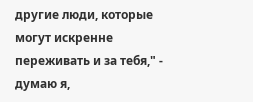другие люди, которые могут искренне переживать и за тебя," - думаю я,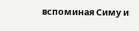вспоминая Симу и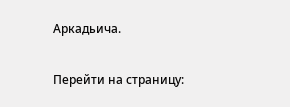Аркадьича.

Перейти на страницу: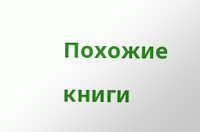Похожие книги